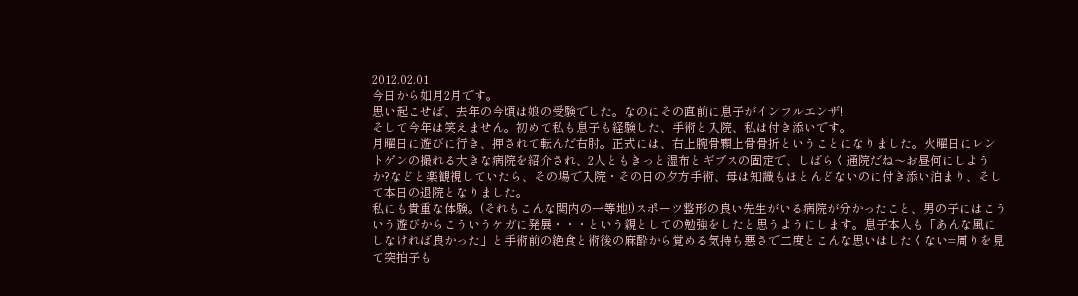2012.02.01
今日から如月2月です。
思い起こせば、去年の今頃は娘の受験でした。なのにその直前に息子がインフルエンザ!
そして今年は笑えません。初めて私も息子も経験した、手術と入院、私は付き添いです。
月曜日に遊びに行き、押されて転んだ右肘。正式には、右上腕骨顆上骨骨折ということになりました。火曜日にレントゲンの撮れる大きな病院を紹介され、2人ともきっと湿布とギブスの固定で、しばらく通院だね〜お昼何にしようか?などと楽観視していたら、その場で入院・その日の夕方手術、母は知識もほとんどないのに付き添い泊まり、そして本日の退院となりました。
私にも貴重な体験。(それもこんな関内の一等地!)スポーツ整形の良い先生がいる病院が分かったこと、男の子にはこういう遊びからこういうケガに発展・・・という親としての勉強をしたと思うようにします。息子本人も「あんな風にしなければ良かった」と手術前の絶食と術後の麻酔から覚める気持ち悪さで二度とこんな思いはしたくない=周りを見て突拍子も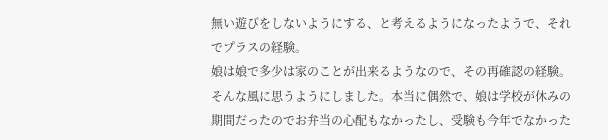無い遊びをしないようにする、と考えるようになったようで、それでプラスの経験。
娘は娘で多少は家のことが出来るようなので、その再確認の経験。そんな風に思うようにしました。本当に偶然で、娘は学校が休みの期間だったのでお弁当の心配もなかったし、受験も今年でなかった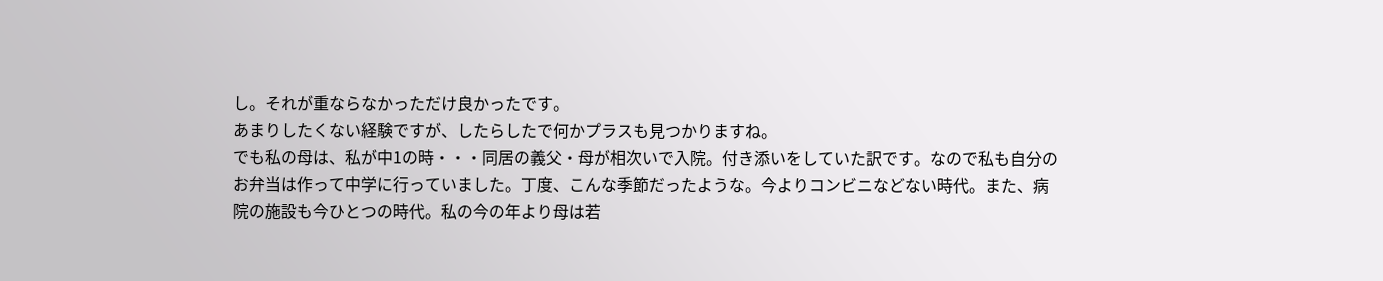し。それが重ならなかっただけ良かったです。
あまりしたくない経験ですが、したらしたで何かプラスも見つかりますね。
でも私の母は、私が中1の時・・・同居の義父・母が相次いで入院。付き添いをしていた訳です。なので私も自分のお弁当は作って中学に行っていました。丁度、こんな季節だったような。今よりコンビニなどない時代。また、病院の施設も今ひとつの時代。私の今の年より母は若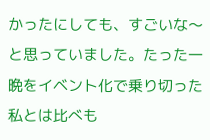かったにしても、すごいな〜と思っていました。たった一晩をイベント化で乗り切った私とは比べも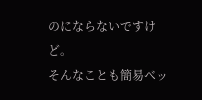のにならないですけど。
そんなことも簡易ベッ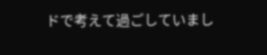ドで考えて過ごしていまし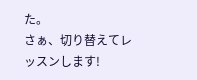た。
さぁ、切り替えてレッスンします!